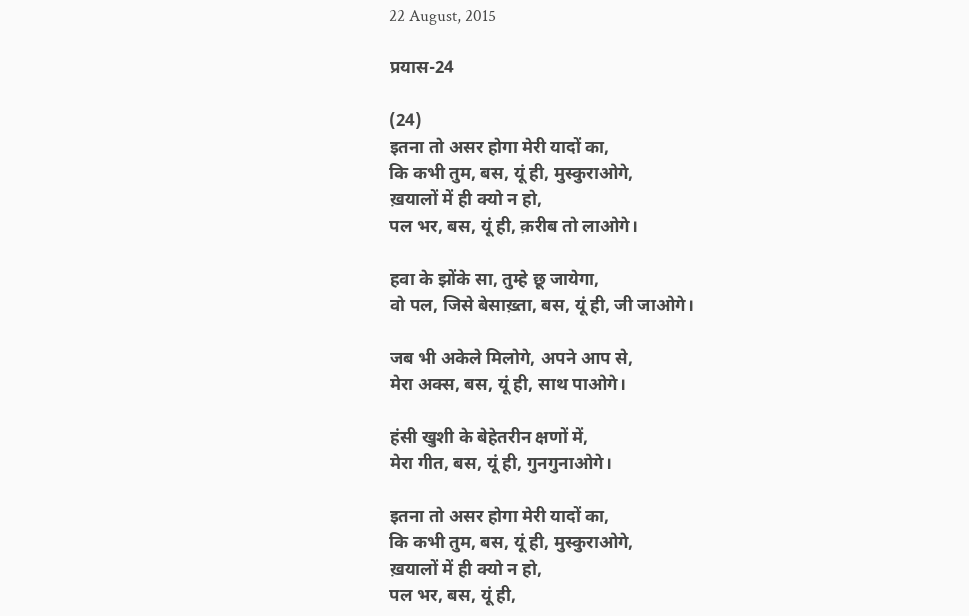22 August, 2015

प्रयास-24

(24)
इतना तो असर होगा मेरी यादों का,
कि कभी तुम, बस, यूं ही, मुस्कुराओगे,
ख़यालों में ही क्यो न हो,
पल भर, बस, यूं ही, क़रीब तो लाओगे।

हवा के झोंके सा, तुम्हे छू जायेगा,
वो पल, जिसे बेसाख़्ता, बस, यूं ही, जी जाओगे।

जब भी अकेले मिलोगे, अपने आप से,
मेरा अक्स, बस, यूं ही, साथ पाओगे।

हंसी खुशी के बेहेतरीन क्षणों में,
मेरा गीत, बस, यूं ही, गुनगुनाओगे।

इतना तो असर होगा मेरी यादों का,
कि कभी तुम, बस, यूं ही, मुस्कुराओगे,
ख़यालों में ही क्यो न हो,
पल भर, बस, यूं ही,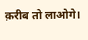क़रीब तो लाओगे।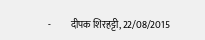-          दीपक शिरहट्टी, 22/08/2015